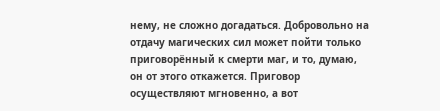нему, не сложно догадаться. Добровольно на отдачу магических сил может пойти только приговорённый к смерти маг, и то, думаю, он от этого откажется. Приговор осуществляют мгновенно, а вот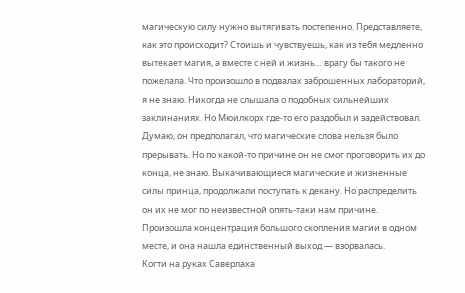магическую силу нужно вытягивать постепенно. Представляете, как это происходит? Стоишь и чувствуешь, как из тебя медленно вытекает магия, а вместе с ней и жизнь… врагу бы такого не пожелала. Что произошло в подвалах заброшенных лабораторий, я не знаю. Никогда не слышала о подобных сильнейших заклинаниях. Но Мюилкорх где-то его раздобыл и задействовал. Думаю, он предполагал, что магические слова нельзя было прерывать. Но по какой-то причине он не смог проговорить их до конца, не знаю. Выкачивающиеся магические и жизненные силы принца, продолжали поступать к декану. Но распределить он их не мог по неизвестной опять-таки нам причине. Произошла концентрация большого скопления магии в одном месте, и она нашла единственный выход — взорвалась.
Когти на руках Саверлаха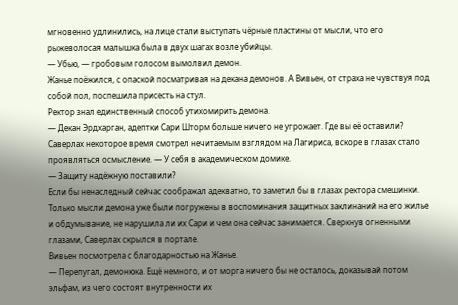мгновенно удлинились, на лице стали выступать чёрные пластины от мысли, что его рыжеволосая малышка была в двух шагах возле убийцы.
— Убью, — гробовым голосом вымолвил демон.
Жанье поёжился, с опаской посматривая на декана демонов. А Вивьен, от страха не чувствуя под собой пол, поспешила присесть на стул.
Ректор знал единственный способ утихомирить демона.
— Декан Эрдхарган, адептки Сари Шторм больше ничего не угрожает. Где вы её оставили?
Саверлах некоторое время смотрел нечитаемым взглядом на Лагириса, вскоре в глазах стало проявляться осмысление. — У себя в академическом домике.
— Защиту надёжную поставили?
Если бы ненаследный сейчас соображал адекватно, то заметил бы в глазах ректора смешинки. Только мысли демона уже были погружены в воспоминания защитных заклинаний на его жилье и обдумывание, не нарушила ли их Сари и чем она сейчас занимается. Сверкнув огненными глазами, Саверлах скрылся в портале.
Вивьен посмотрела с благодарностью на Жанье.
— Перепугал, демонюка. Ещё немного, и от морга ничего бы не осталось, доказывай потом эльфам, из чего состоят внутренности их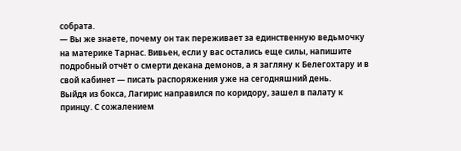собрата.
— Вы же знаете, почему он так переживает за единственную ведьмочку на материке Тарнас. Вивьен, если у вас остались еще силы, напишите подробный отчёт о смерти декана демонов, а я загляну к Белегохтару и в свой кабинет — писать распоряжения уже на сегодняшний день.
Выйдя из бокса, Лагирис направился по коридору, зашел в палату к принцу. С сожалением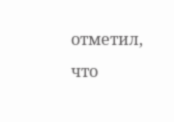отметил, что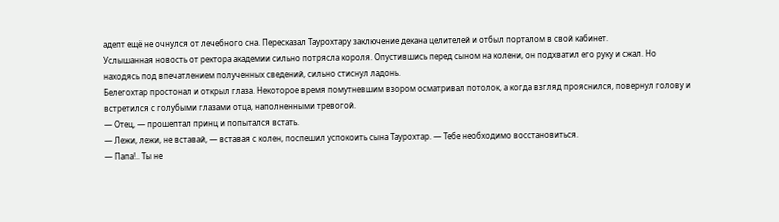адепт ещё не очнулся от лечебного сна. Пересказал Таурохтару заключение декана целителей и отбыл порталом в свой кабинет.
Услышанная новость от ректора академии сильно потрясла короля. Опустившись перед сыном на колени, он подхватил его руку и сжал. Но находясь под впечатлением полученных сведений, сильно стиснул ладонь.
Белегохтар простонал и открыл глаза. Некоторое время помутневшим взором осматривал потолок, а когда взгляд прояснился, повернул голову и встретился с голубыми глазами отца, наполненными тревогой.
— Отец, — прошептал принц и попытался встать.
— Лежи, лежи, не вставай, — вставая с колен, поспешил успокоить сына Таурохтар. — Тебе необходимо восстановиться.
— Папа!.. Ты не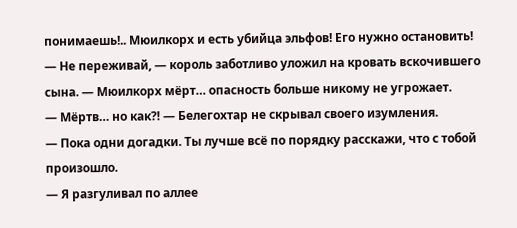понимаешь!.. Мюилкорх и есть убийца эльфов! Его нужно остановить!
— Не переживай, — король заботливо уложил на кровать вскочившего сына. — Мюилкорх мёрт… опасность больше никому не угрожает.
— Мёртв… но как⁈ — Белегохтар не скрывал своего изумления.
— Пока одни догадки. Ты лучше всё по порядку расскажи, что с тобой произошло.
— Я разгуливал по аллее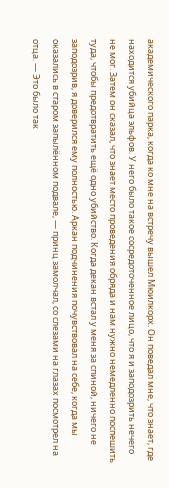академического парка, когда ко мне на встречу вышел Мюилкорх. Он поведал мне, что знает, где находится убийца эльфов. У него было такое сосредоточенное лицо, что я и заподозрить нечего не мог. Затем он сказал, что знает место проведения обряда и нам нужно немедленно поспешить туда, чтобы предотвратить ещё одно убийство. Когда декан встал у меня за спиной, ничего не заподозрив, я доверился ему полностью. Аркан подчинения почувствовал на себе, когда мы оказались в старом запылённом подвале, — принц замолчал, со слезами на глазах посмотрел на отца. — Это было так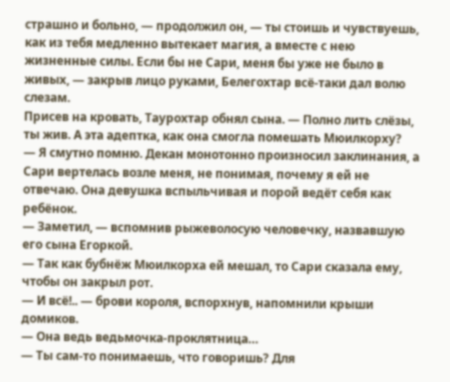страшно и больно, — продолжил он, — ты стоишь и чувствуешь, как из тебя медленно вытекает магия, а вместе с нею жизненные силы. Если бы не Сари, меня бы уже не было в живых, — закрыв лицо руками, Белегохтар всё-таки дал волю слезам.
Присев на кровать, Таурохтар обнял сына. — Полно лить слёзы, ты жив. А эта адептка, как она смогла помешать Мюилкорху?
— Я смутно помню. Декан монотонно произносил заклинания, а Сари вертелась возле меня, не понимая, почему я ей не отвечаю. Она девушка вспыльчивая и порой ведёт себя как ребёнок.
— Заметил, — вспомнив рыжеволосую человечку, назвавшую его сына Егоркой.
— Так как бубнёж Мюилкорха ей мешал, то Сари сказала ему, чтобы он закрыл рот.
— И всё!.. — брови короля, вспорхнув, напомнили крыши домиков.
— Она ведь ведьмочка-проклятница…
— Ты сам-то понимаешь, что говоришь? Для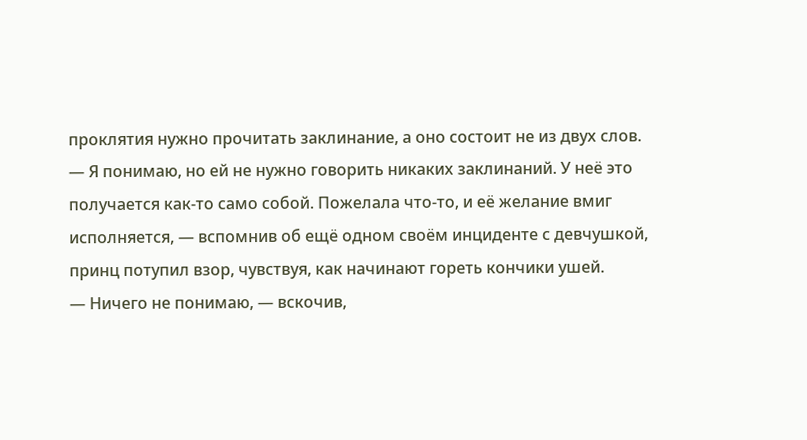проклятия нужно прочитать заклинание, а оно состоит не из двух слов.
— Я понимаю, но ей не нужно говорить никаких заклинаний. У неё это получается как-то само собой. Пожелала что-то, и её желание вмиг исполняется, — вспомнив об ещё одном своём инциденте с девчушкой, принц потупил взор, чувствуя, как начинают гореть кончики ушей.
— Ничего не понимаю, — вскочив,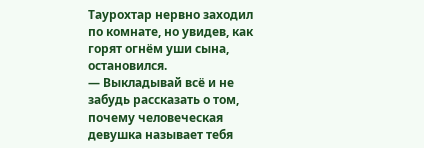Таурохтар нервно заходил по комнате, но увидев, как горят огнём уши сына, остановился.
— Выкладывай всё и не забудь рассказать о том, почему человеческая девушка называет тебя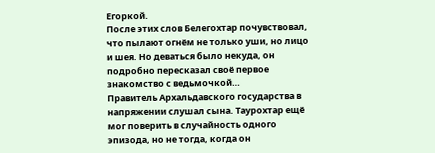Егоркой.
После этих слов Белегохтар почувствовал, что пылают огнём не только уши, но лицо и шея. Но деваться было некуда, он подробно пересказал своё первое знакомство с ведьмочкой…
Правитель Архальдавского государства в напряжении слушал сына. Таурохтар ещё мог поверить в случайность одного эпизода, но не тогда, когда он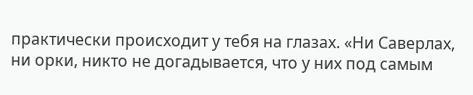практически происходит у тебя на глазах. «Ни Саверлах, ни орки, никто не догадывается, что у них под самым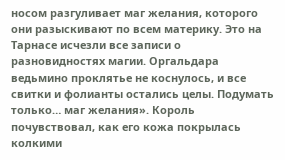носом разгуливает маг желания, которого они разыскивают по всем материку. Это на Тарнасе исчезли все записи о разновидностях магии. Оргальдара ведьмино проклятье не коснулось, и все свитки и фолианты остались целы. Подумать только… маг желания». Король почувствовал, как его кожа покрылась колкими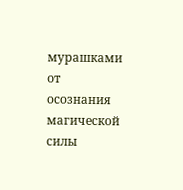мурашками от осознания магической силы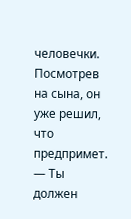человечки. Посмотрев на сына, он уже решил, что предпримет.
— Ты должен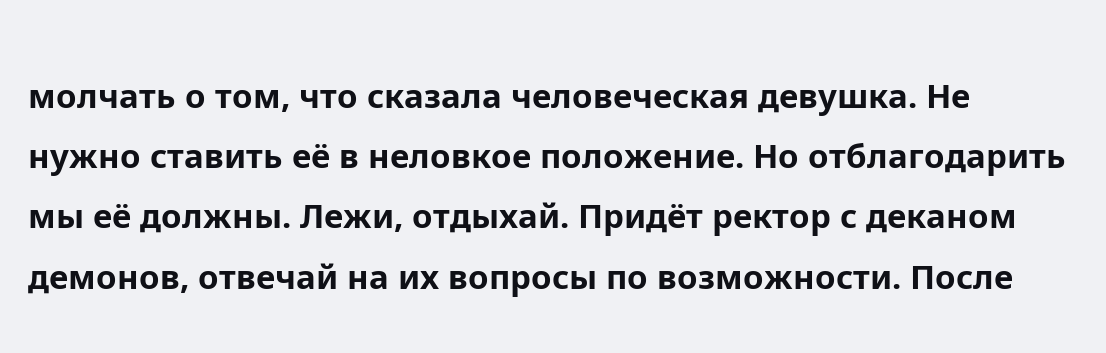молчать о том, что сказала человеческая девушка. Не нужно ставить её в неловкое положение. Но отблагодарить мы её должны. Лежи, отдыхай. Придёт ректор с деканом демонов, отвечай на их вопросы по возможности. После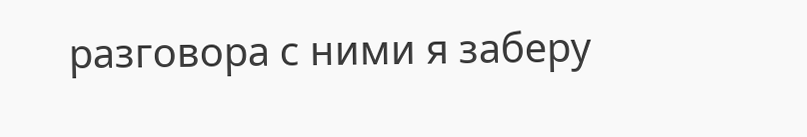разговора с ними я заберу